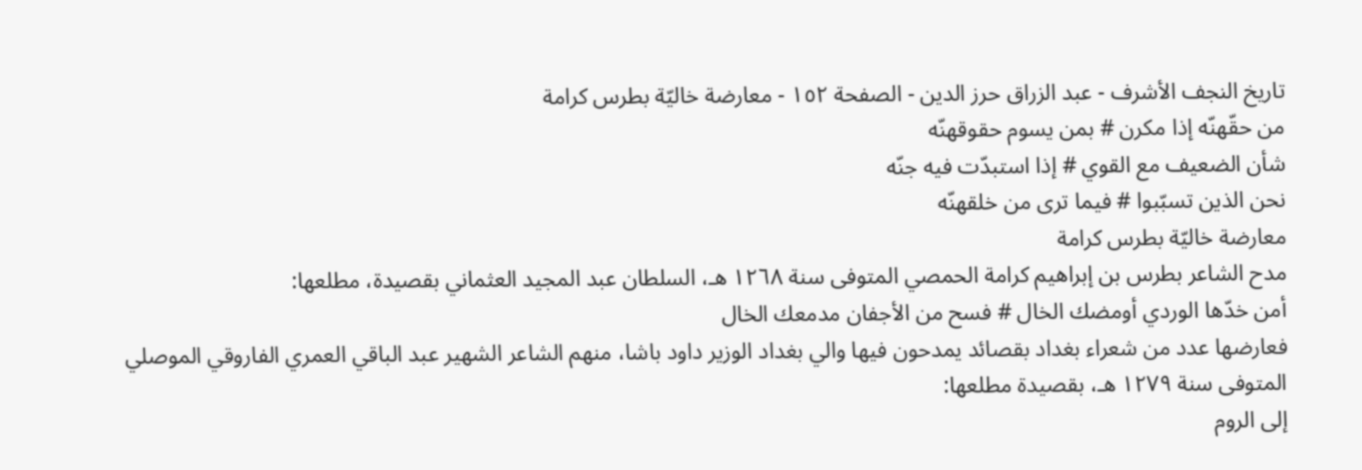تاريخ النجف الأشرف - عبد الزراق حرز الدين - الصفحة ١٥٢ - معارضة خاليّة بطرس كرامة
من حقّهنّه إذا مكرن # بمن يسوم حقوقهنّه
شأن الضعيف مع القوي # إذا استبدّت فيه جنّه
نحن الذين تسبّبوا # فيما ترى من خلقهنّه
معارضة خاليّة بطرس كرامة
مدح الشاعر بطرس بن إبراهيم كرامة الحمصي المتوفى سنة ١٢٦٨ هـ، السلطان عبد المجيد العثماني بقصيدة، مطلعها:
أمن خدّها الوردي أومضك الخال # فسح من الأجفان مدمعك الخال
فعارضها عدد من شعراء بغداد بقصائد يمدحون فيها والي بغداد الوزير داود باشا، منهم الشاعر الشهير عبد الباقي العمري الفاروقي الموصلي المتوفى سنة ١٢٧٩ هـ، بقصيدة مطلعها:
إلى الروم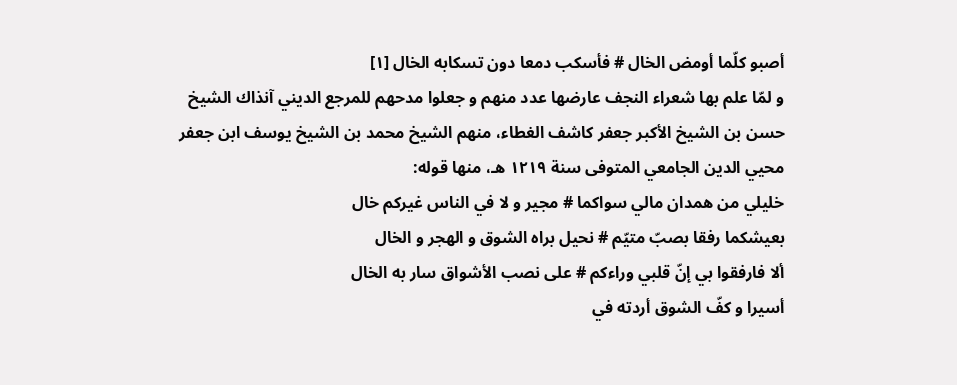أصبو كلّما أومض الخال # فأسكب دمعا دون تسكابه الخال [١]
و لمّا علم بها شعراء النجف عارضها عدد منهم و جعلوا مدحهم للمرجع الديني آنذاك الشيخ حسن بن الشيخ الأكبر جعفر كاشف الغطاء، منهم الشيخ محمد بن الشيخ يوسف ابن جعفر محيي الدين الجامعي المتوفى سنة ١٢١٩ هـ، منها قوله:
خليلي من همدان مالي سواكما # مجير و لا في الناس غيركم خال
بعيشكما رفقا بصبّ متيّم # نحيل براه الشوق و الهجر و الخال
ألا فارفقوا بي إنّ قلبي وراءكم # على نصب الأشواق سار به الخال
أسيرا و كفّ الشوق أردته في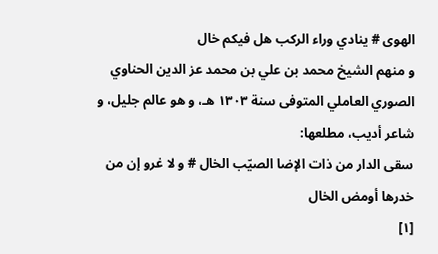الهوى # ينادي وراء الركب هل فيكم خال
و منهم الشيخ محمد بن علي بن محمد عز الدين الحناوي الصوري العاملي المتوفى سنة ١٣٠٣ هـ، و هو عالم جليل، و شاعر أديب، مطلعها:
سقى الدار من ذات الإضا الصيّب الخال # و لا غرو إن من خدرها أومض الخال
[١]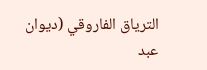الترياق الفاروقي (ديوان عبد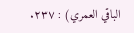الباقي العمري) : ٢٣٧.